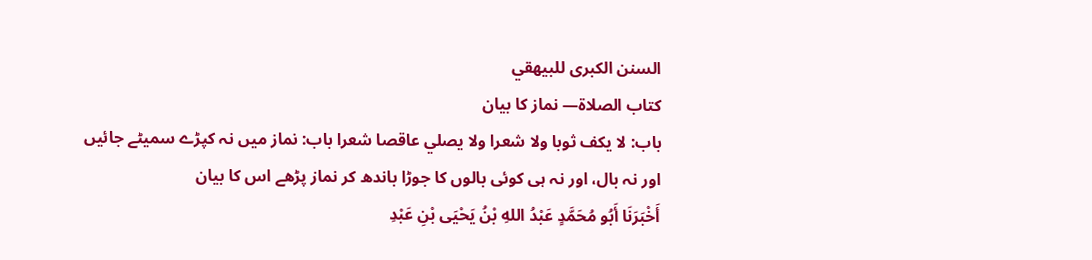السنن الكبرى للبيهقي
كتاب الصلاة— نماز کا بیان
باب: لا يكف ثوبا ولا شعرا ولا يصلي عاقصا شعرا باب: نماز میں نہ کپڑے سمیٹے جائیں اور نہ بال، اور نہ ہی کوئی بالوں کا جوڑا باندھ کر نماز پڑھے اس کا بیان
أَخْبَرَنَا أَبُو مُحَمَّدٍ عَبْدُ اللهِ بْنُ يَحْيَى بْنِ عَبْدِ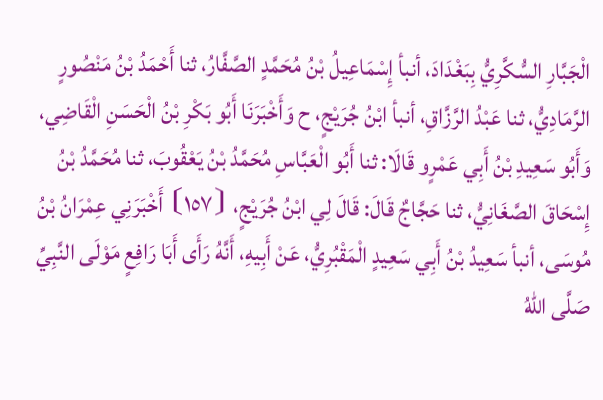الْجَبَّارِ السُّكَّرِيُّ بِبَغْدَادَ، أنبأ إِسْمَاعِيلُ بْنُ مُحَمَّدٍ الصَّفَّارُ، ثنا أَحْمَدُ بْنُ مَنْصُورٍ الرَّمَادِيُّ، ثنا عَبْدُ الرَّزَّاقِ، أنبأ ابْنُ جُرَيْجٍ، ح وَأَخْبَرَنَا أَبُو بَكْرِ بْنُ الْحَسَنِ الْقَاضِي، وَأَبُو سَعِيدِ بْنُ أَبِي عَمْرٍو قَالَا: ثنا أَبُو الْعَبَّاسِ مُحَمَّدُ بْنُ يَعْقُوبَ، ثنا مُحَمَّدُ بْنُ إِسْحَاقَ الصَّغَانِيُّ، ثنا حَجَّاجٌ قَالَ: قَالَ لِي ابْنُ جُرَيْجٍ، ⦗١٥٧⦘ أَخْبَرَنِي عِمْرَانُ بْنُ مُوسَى، أنبأ سَعِيدُ بْنُ أَبِي سَعِيدٍ الْمَقْبُرِيُّ، عَنْ أَبِيهِ، أَنَّهُ رَأَى أَبَا رَافِعٍ مَوْلَى النَّبِيِّ صَلَّى اللهُ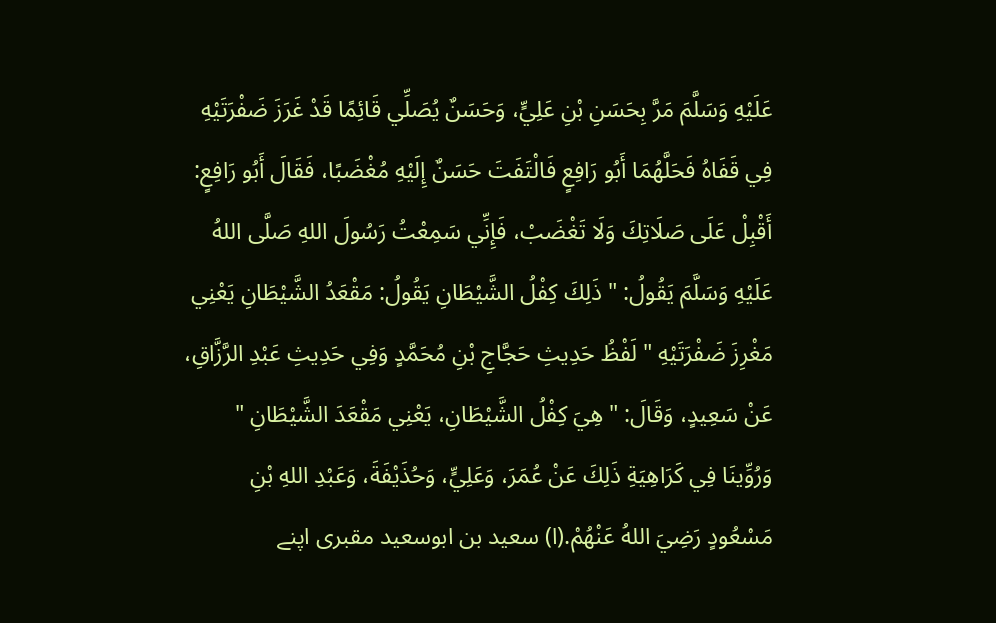عَلَيْهِ وَسَلَّمَ مَرَّ بِحَسَنِ بْنِ عَلِيٍّ، وَحَسَنٌ يُصَلِّي قَائِمًا قَدْ غَرَزَ ضَفْرَتَيْهِ فِي قَفَاهُ فَحَلَّهُمَا أَبُو رَافِعٍ فَالْتَفَتَ حَسَنٌ إِلَيْهِ مُغْضَبًا، فَقَالَ أَبُو رَافِعٍ: أَقْبِلْ عَلَى صَلَاتِكَ وَلَا تَغْضَبْ، فَإِنِّي سَمِعْتُ رَسُولَ اللهِ صَلَّى اللهُ عَلَيْهِ وَسَلَّمَ يَقُولُ: " ذَلِكَ كِفْلُ الشَّيْطَانِ يَقُولُ: مَقْعَدُ الشَّيْطَانِ يَعْنِي مَغْرِزَ ضَفْرَتَيْهِ " لَفْظُ حَدِيثِ حَجَّاجِ بْنِ مُحَمَّدٍ وَفِي حَدِيثِ عَبْدِ الرَّزَّاقِ، عَنْ سَعِيدٍ، وَقَالَ: " هِيَ كِفْلُ الشَّيْطَانِ، يَعْنِي مَقْعَدَ الشَّيْطَانِ " وَرُوِّينَا فِي كَرَاهِيَةِ ذَلِكَ عَنْ عُمَرَ، وَعَلِيٍّ، وَحُذَيْفَةَ، وَعَبْدِ اللهِ بْنِ مَسْعُودٍ رَضِيَ اللهُ عَنْهُمْ.(ا) سعید بن ابوسعید مقبری اپنے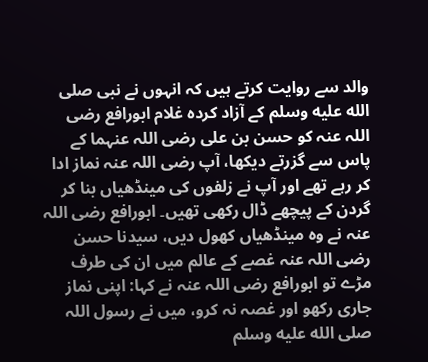والد سے روایت کرتے ہیں کہ انہوں نے نبی صلى الله عليه وسلم کے آزاد کردہ غلام ابورافع رضی اللہ عنہ کو حسن بن علی رضی اللہ عنہما کے پاس سے گزرتے دیکھا، آپ رضی اللہ عنہ نماز ادا کر رہے تھے اور آپ نے زلفوں کی مینڈھیاں بنا کر گردن کے پیچھے ڈال رکھی تھیں۔ ابورافع رضی اللہ عنہ نے وہ مینڈھیاں کھول دیں، سیدنا حسن رضی اللہ عنہ غصے کے عالم میں ان کی طرف مڑے تو ابورافع رضی اللہ عنہ نے کہا: اپنی نماز جاری رکھو اور غصہ نہ کرو، میں نے رسول اللہ صلى الله عليه وسلم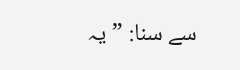سے سنا: ”یہ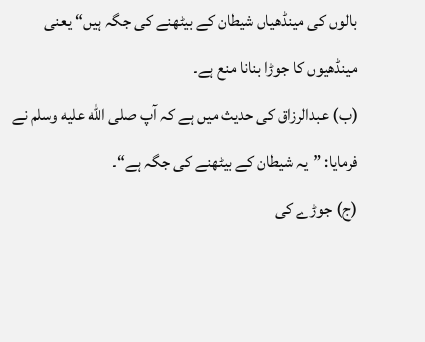بالوں کی مینڈھیاں شیطان کے بیٹھنے کی جگہ ہیں“ یعنی مینڈھیوں کا جوڑا بنانا منع ہے۔
(ب) عبدالرزاق کی حدیث میں ہے کہ آپ صلى الله عليه وسلم نے فرمایا: ”یہ شیطان کے بیٹھنے کی جگہ ہے“۔
(ج) جوڑے کی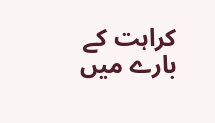کراہت کے بارے میں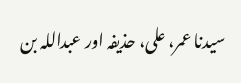سیدنا عمر، علی، حذیفہ اور عبداللہ بن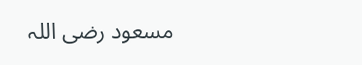مسعود رضی اللہ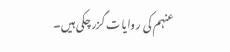عنہم کی روایات گزر چکی ہیں۔